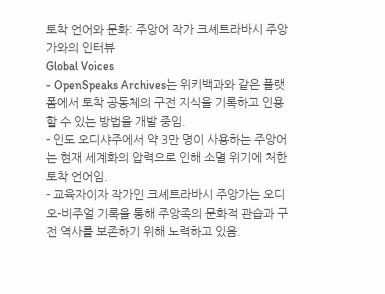토착 언어와 문화: 주앙어 작가 크셰트라바시 주앙가와의 인터뷰
Global Voices
- OpenSpeaks Archives는 위키백과와 같은 플랫폼에서 토착 공동체의 구전 지식을 기록하고 인용할 수 있는 방법을 개발 중임.
- 인도 오디샤주에서 약 3만 명이 사용하는 주앙어는 현재 세계화의 압력으로 인해 소멸 위기에 처한 토착 언어임.
- 교육자이자 작가인 크셰트라바시 주앙가는 오디오-비주얼 기록을 통해 주앙족의 문화적 관습과 구전 역사를 보존하기 위해 노력하고 있음.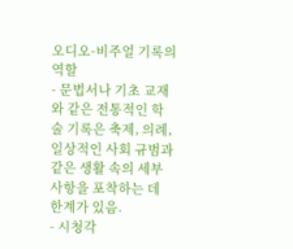오디오-비주얼 기록의 역할
- 문법서나 기초 교재와 같은 전통적인 학술 기록은 축제, 의례, 일상적인 사회 규범과 같은 생활 속의 세부 사항을 포착하는 데 한계가 있음.
- 시청각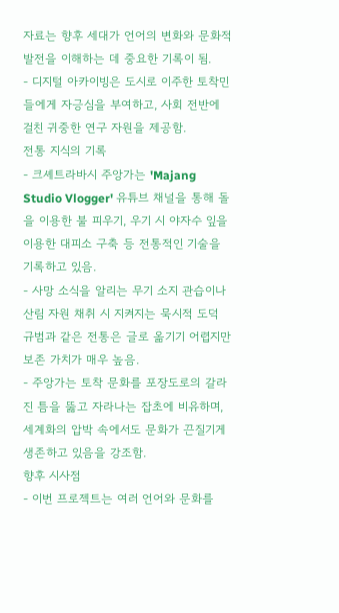자료는 향후 세대가 언어의 변화와 문화적 발전을 이해하는 데 중요한 기록이 됨.
- 디지털 아카이빙은 도시로 이주한 토착민들에게 자긍심을 부여하고, 사회 전반에 걸친 귀중한 연구 자원을 제공함.
전통 지식의 기록
- 크셰트라바시 주앙가는 'Majang Studio Vlogger' 유튜브 채널을 통해 돌을 이용한 불 피우기, 우기 시 야자수 잎을 이용한 대피소 구축 등 전통적인 기술을 기록하고 있음.
- 사망 소식을 알리는 무기 소지 관습이나 산림 자원 채취 시 지켜지는 묵시적 도덕 규범과 같은 전통은 글로 옮기기 어렵지만 보존 가치가 매우 높음.
- 주앙가는 토착 문화를 포장도로의 갈라진 틈을 뚫고 자라나는 잡초에 비유하며, 세계화의 압박 속에서도 문화가 끈질기게 생존하고 있음을 강조함.
향후 시사점
- 이번 프로젝트는 여러 언어와 문화를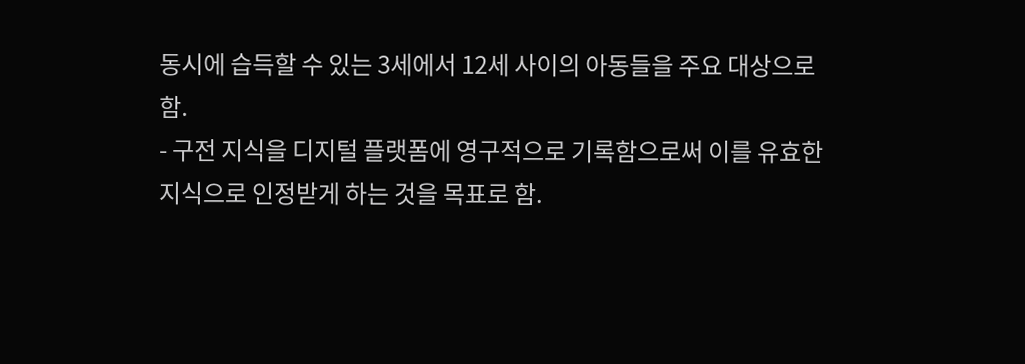동시에 습득할 수 있는 3세에서 12세 사이의 아동들을 주요 대상으로 함.
- 구전 지식을 디지털 플랫폼에 영구적으로 기록함으로써 이를 유효한 지식으로 인정받게 하는 것을 목표로 함.